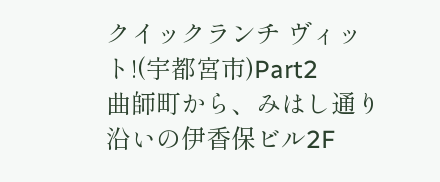クイックランチ ヴィット!(宇都宮市)Part2
曲師町から、みはし通り沿いの伊香保ビル2F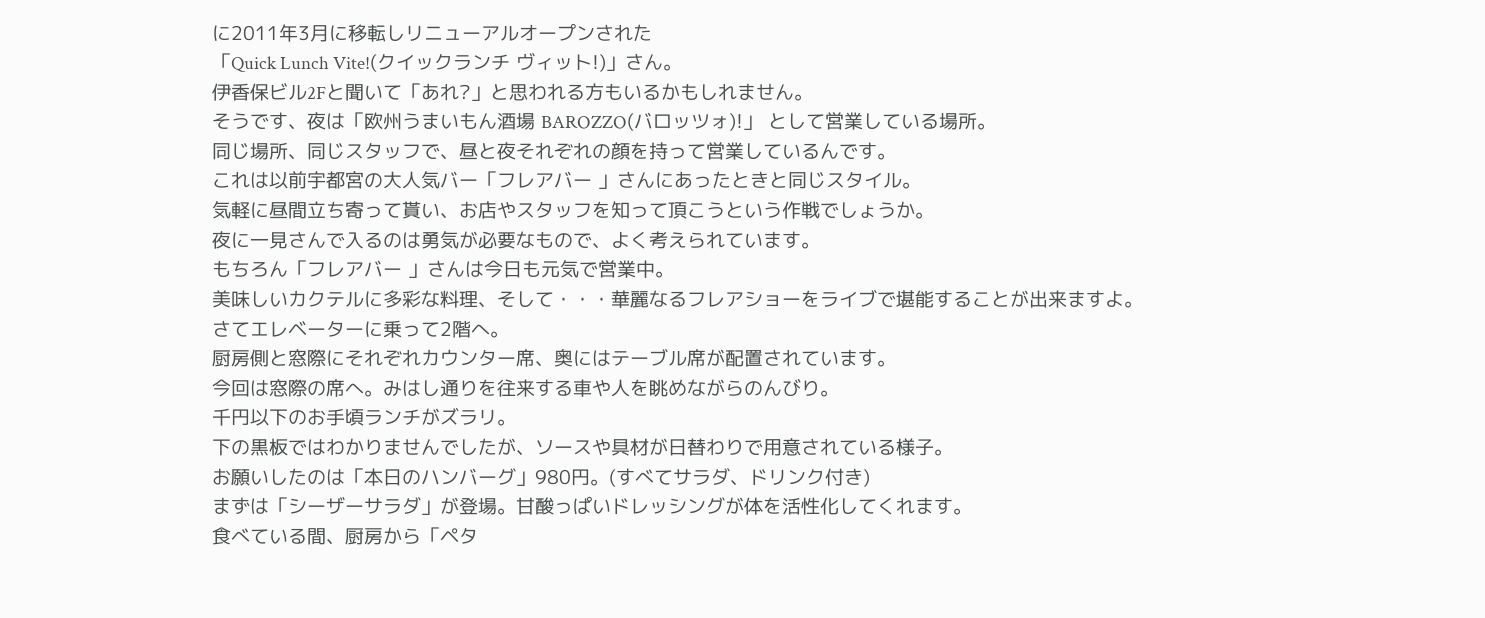に2011年3月に移転しリニューアルオープンされた
「Quick Lunch Vite!(クイックランチ ヴィット!)」さん。
伊香保ビル2Fと聞いて「あれ?」と思われる方もいるかもしれません。
そうです、夜は「欧州うまいもん酒場 BAROZZO(バロッツォ)!」 として営業している場所。
同じ場所、同じスタッフで、昼と夜それぞれの顔を持って営業しているんです。
これは以前宇都宮の大人気バー「フレアバー 」さんにあったときと同じスタイル。
気軽に昼間立ち寄って貰い、お店やスタッフを知って頂こうという作戦でしょうか。
夜に一見さんで入るのは勇気が必要なもので、よく考えられています。
もちろん「フレアバー 」さんは今日も元気で営業中。
美味しいカクテルに多彩な料理、そして・・・華麗なるフレアショーをライブで堪能することが出来ますよ。
さてエレベーターに乗って2階へ。
厨房側と窓際にそれぞれカウンター席、奥にはテーブル席が配置されています。
今回は窓際の席へ。みはし通りを往来する車や人を眺めながらのんびり。
千円以下のお手頃ランチがズラリ。
下の黒板ではわかりませんでしたが、ソースや具材が日替わりで用意されている様子。
お願いしたのは「本日のハンバーグ」980円。(すべてサラダ、ドリンク付き)
まずは「シーザーサラダ」が登場。甘酸っぱいドレッシングが体を活性化してくれます。
食べている間、厨房から「ペタ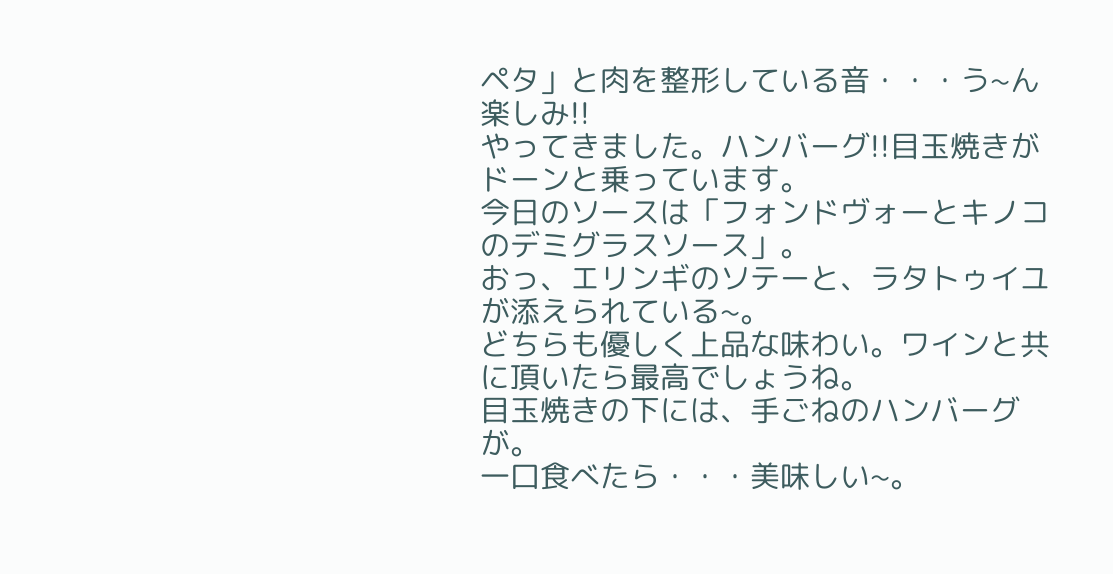ペタ」と肉を整形している音・・・う~ん楽しみ!!
やってきました。ハンバーグ!!目玉焼きがドーンと乗っています。
今日のソースは「フォンドヴォーとキノコのデミグラスソース」。
おっ、エリンギのソテーと、ラタトゥイユが添えられている~。
どちらも優しく上品な味わい。ワインと共に頂いたら最高でしょうね。
目玉焼きの下には、手ごねのハンバーグが。
一口食べたら・・・美味しい~。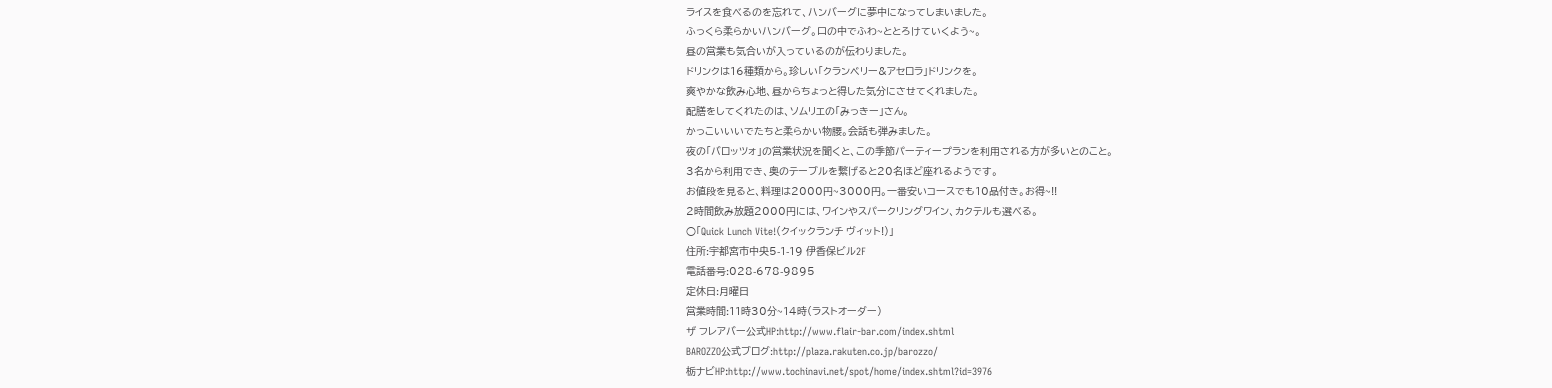ライスを食べるのを忘れて、ハンバーグに夢中になってしまいました。
ふっくら柔らかいハンバーグ。口の中でふわ~ととろけていくよう~。
昼の営業も気合いが入っているのが伝わりました。
ドリンクは16種類から。珍しい「クランベリー&アセロラ」ドリンクを。
爽やかな飲み心地、昼からちょっと得した気分にさせてくれました。
配膳をしてくれたのは、ソムリエの「みっきー」さん。
かっこいいいでたちと柔らかい物腰。会話も弾みました。
夜の「バロッツォ」の営業状況を聞くと、この季節パーティープランを利用される方が多いとのこと。
3名から利用でき、奥のテーブルを繋げると20名ほど座れるようです。
お値段を見ると、料理は2000円~3000円。一番安いコースでも10品付き。お得~!!
2時間飲み放題2000円には、ワインやスパークリングワイン、カクテルも選べる。
○「Quick Lunch Vite!(クイックランチ ヴィット!)」
住所:宇都宮市中央5-1-19 伊香保ビル2F
電話番号:028-678-9895
定休日:月曜日
営業時間:11時30分~14時(ラストオーダー)
ザ フレアバー公式HP:http://www.flair-bar.com/index.shtml
BAROZZO公式ブログ:http://plaza.rakuten.co.jp/barozzo/
栃ナビHP:http://www.tochinavi.net/spot/home/index.shtml?id=3976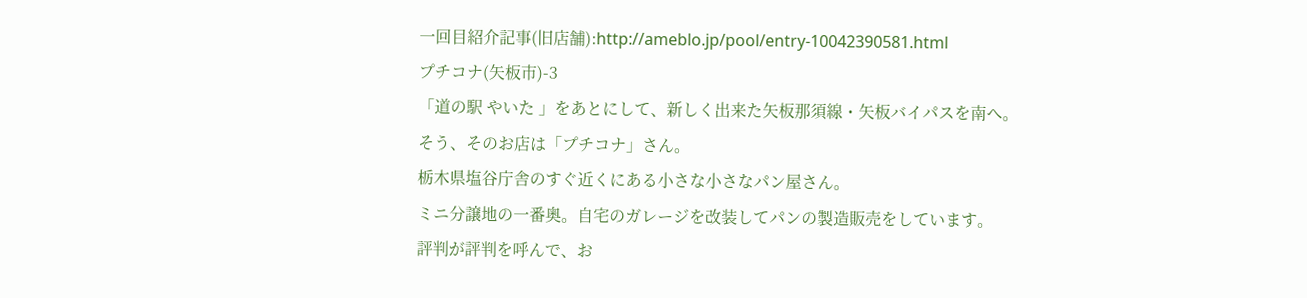一回目紹介記事(旧店舗):http://ameblo.jp/pool/entry-10042390581.html
プチコナ(矢板市)-3
「道の駅 やいた 」をあとにして、新しく出来た矢板那須線・矢板バイパスを南へ。
そう、そのお店は「プチコナ」さん。
栃木県塩谷庁舎のすぐ近くにある小さな小さなパン屋さん。
ミニ分譲地の一番奥。自宅のガレージを改装してパンの製造販売をしています。
評判が評判を呼んで、お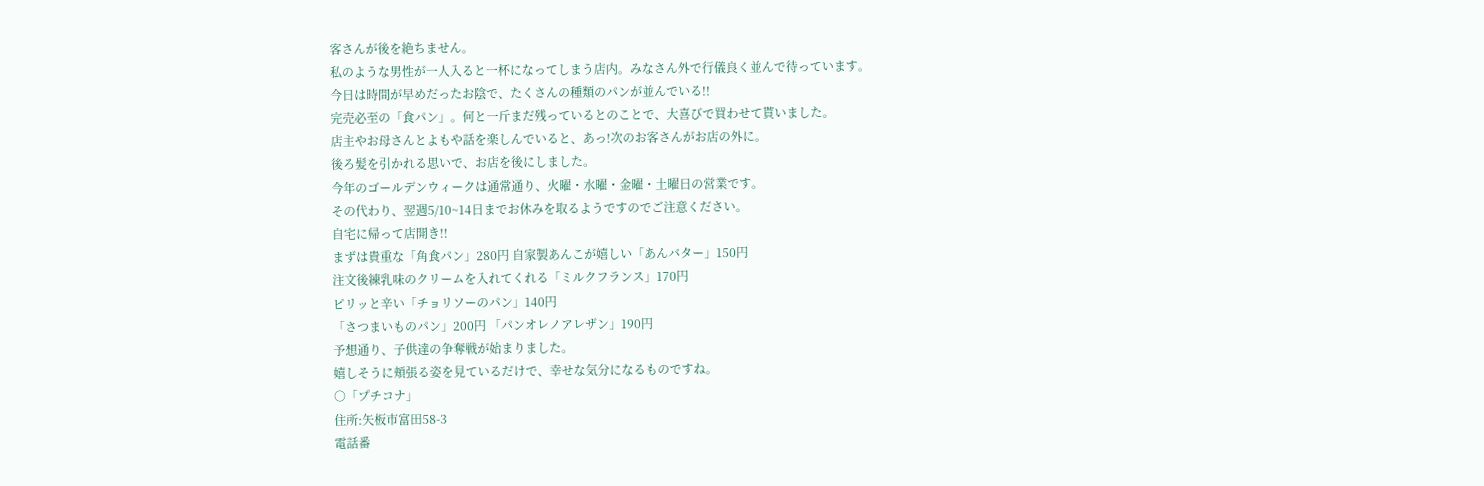客さんが後を絶ちません。
私のような男性が一人入ると一杯になってしまう店内。みなさん外で行儀良く並んで待っています。
今日は時間が早めだったお陰で、たくさんの種類のパンが並んでいる!!
完売必至の「食パン」。何と一斤まだ残っているとのことで、大喜びで買わせて貰いました。
店主やお母さんとよもや話を楽しんでいると、あっ!次のお客さんがお店の外に。
後ろ髪を引かれる思いで、お店を後にしました。
今年のゴールデンウィークは通常通り、火曜・水曜・金曜・土曜日の営業です。
その代わり、翌週5/10~14日までお休みを取るようですのでご注意ください。
自宅に帰って店開き!!
まずは貴重な「角食パン」280円 自家製あんこが嬉しい「あんバター」150円
注文後練乳味のクリームを入れてくれる「ミルクフランス」170円
ピリッと辛い「チョリソーのパン」140円
「さつまいものパン」200円 「パンオレノアレザン」190円
予想通り、子供達の争奪戦が始まりました。
嬉しそうに頬張る姿を見ているだけで、幸せな気分になるものですね。
○「プチコナ」
住所:矢板市富田58-3
電話番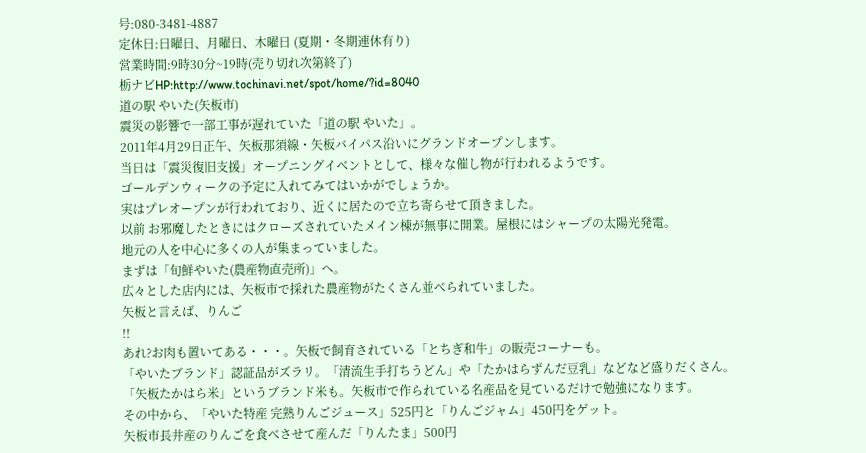号:080-3481-4887
定休日:日曜日、月曜日、木曜日 (夏期・冬期連休有り)
営業時間:9時30分~19時(売り切れ次第終了)
栃ナビHP:http://www.tochinavi.net/spot/home/?id=8040
道の駅 やいた(矢板市)
震災の影響で一部工事が遅れていた「道の駅 やいた」。
2011年4月29日正午、矢板那須線・矢板バイパス沿いにグランドオープンします。
当日は「震災復旧支援」オープニングイベントとして、様々な催し物が行われるようです。
ゴールデンウィークの予定に入れてみてはいかがでしょうか。
実はプレオープンが行われており、近くに居たので立ち寄らせて頂きました。
以前 お邪魔したときにはクローズされていたメイン棟が無事に開業。屋根にはシャープの太陽光発電。
地元の人を中心に多くの人が集まっていました。
まずは「旬鮮やいた(農産物直売所)」へ。
広々とした店内には、矢板市で採れた農産物がたくさん並べられていました。
矢板と言えば、りんご
!!
あれ?お肉も置いてある・・・。矢板で飼育されている「とちぎ和牛」の販売コーナーも。
「やいたブランド」認証品がズラリ。「清流生手打ちうどん」や「たかはらずんだ豆乳」などなど盛りだくさん。
「矢板たかはら米」というブランド米も。矢板市で作られている名産品を見ているだけで勉強になります。
その中から、「やいた特産 完熟りんごジュース」525円と「りんごジャム」450円をゲット。
矢板市長井産のりんごを食べさせて産んだ「りんたま」500円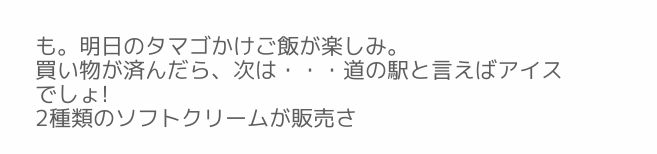も。明日のタマゴかけご飯が楽しみ。
買い物が済んだら、次は・・・道の駅と言えばアイスでしょ!
2種類のソフトクリームが販売さ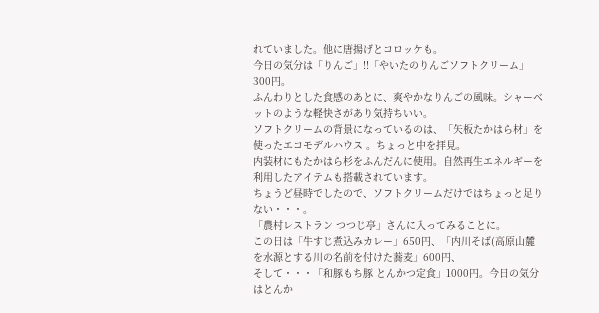れていました。他に唐揚げとコロッケも。
今日の気分は「りんご」!!「やいたのりんごソフトクリーム」300円。
ふんわりとした食感のあとに、爽やかなりんごの風味。シャーベットのような軽快さがあり気持ちいい。
ソフトクリームの背景になっているのは、「矢板たかはら材」を使ったエコモデルハウス 。ちょっと中を拝見。
内装材にもたかはら杉をふんだんに使用。自然再生エネルギーを利用したアイテムも搭載されています。
ちょうど昼時でしたので、ソフトクリームだけではちょっと足りない・・・。
「農村レストラン つつじ亭」さんに入ってみることに。
この日は「牛すじ煮込みカレー」650円、「内川そば(高原山麓を水源とする川の名前を付けた蕎麦」600円、
そして・・・「和豚もち豚 とんかつ定食」1000円。今日の気分はとんか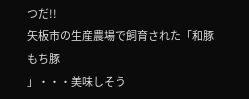つだ!!
矢板市の生産農場で飼育された「和豚もち豚
」・・・美味しそう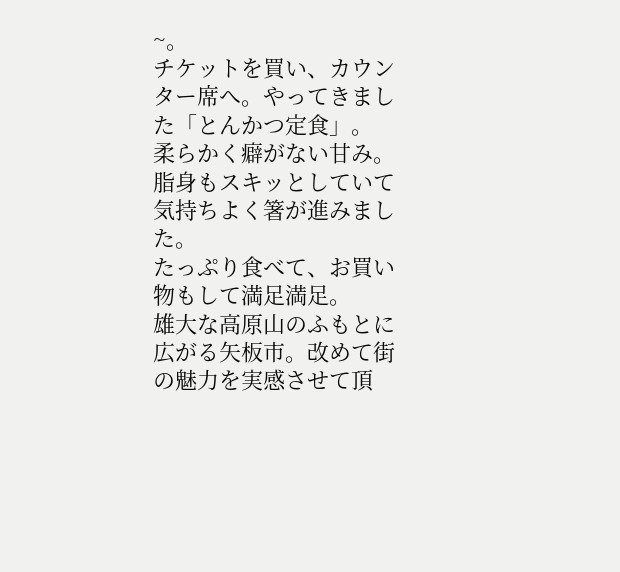~。
チケットを買い、カウンター席へ。やってきました「とんかつ定食」。
柔らかく癖がない甘み。脂身もスキッとしていて気持ちよく箸が進みました。
たっぷり食べて、お買い物もして満足満足。
雄大な高原山のふもとに広がる矢板市。改めて街の魅力を実感させて頂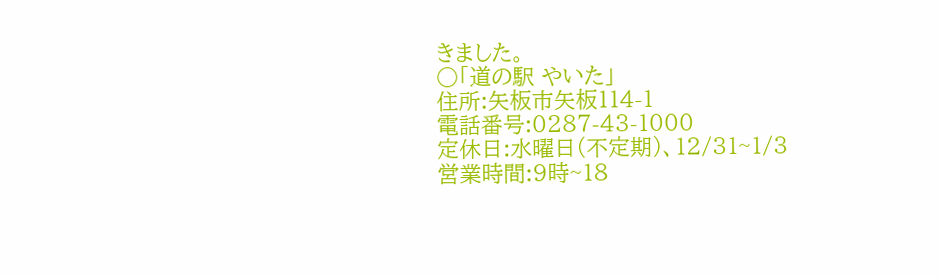きました。
○「道の駅 やいた」
住所:矢板市矢板114-1
電話番号:0287-43-1000
定休日:水曜日(不定期)、12/31~1/3
営業時間:9時~18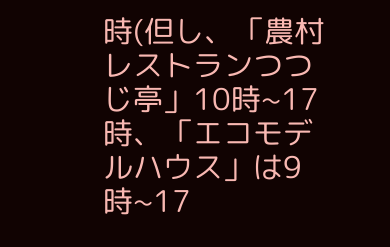時(但し、「農村レストランつつじ亭」10時~17時、「エコモデルハウス」は9時~17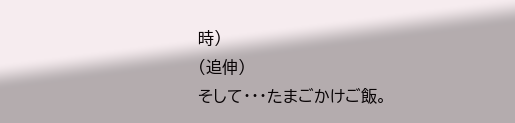時)
(追伸)
そして・・・たまごかけご飯。